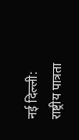नई दिल्ली: राष्ट्रीय पात्रता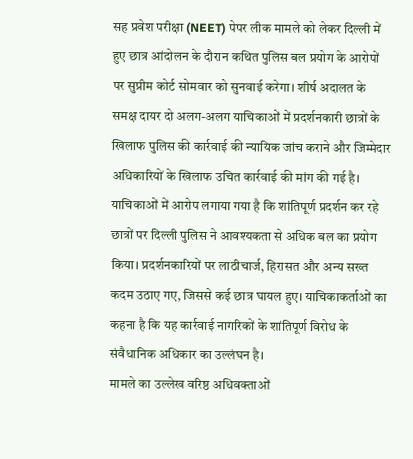सह प्रवेश परीक्षा (NEET) पेपर लीक मामले को लेकर दिल्ली में हुए छात्र आंदोलन के दौरान कथित पुलिस बल प्रयोग के आरोपों पर सुप्रीम कोर्ट सोमवार को सुनवाई करेगा। शीर्ष अदालत के समक्ष दायर दो अलग-अलग याचिकाओं में प्रदर्शनकारी छात्रों के खिलाफ पुलिस की कार्रवाई की न्यायिक जांच कराने और जिम्मेदार अधिकारियों के खिलाफ उचित कार्रवाई की मांग की गई है।
याचिकाओं में आरोप लगाया गया है कि शांतिपूर्ण प्रदर्शन कर रहे छात्रों पर दिल्ली पुलिस ने आवश्यकता से अधिक बल का प्रयोग किया। प्रदर्शनकारियों पर लाठीचार्ज, हिरासत और अन्य सख्त कदम उठाए गए, जिससे कई छात्र घायल हुए। याचिकाकर्ताओं का कहना है कि यह कार्रवाई नागरिकों के शांतिपूर्ण विरोध के संवैधानिक अधिकार का उल्लंघन है।
मामले का उल्लेख वरिष्ठ अधिवक्ताओं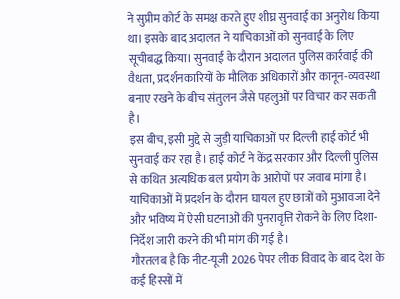ने सुप्रीम कोर्ट के समक्ष करते हुए शीघ्र सुनवाई का अनुरोध किया था। इसके बाद अदालत ने याचिकाओं को सुनवाई के लिए सूचीबद्ध किया। सुनवाई के दौरान अदालत पुलिस कार्रवाई की वैधता, प्रदर्शनकारियों के मौलिक अधिकारों और कानून-व्यवस्था बनाए रखने के बीच संतुलन जैसे पहलुओं पर विचार कर सकती है।
इस बीच, इसी मुद्दे से जुड़ी याचिकाओं पर दिल्ली हाई कोर्ट भी सुनवाई कर रहा है। हाई कोर्ट ने केंद्र सरकार और दिल्ली पुलिस से कथित अत्यधिक बल प्रयोग के आरोपों पर जवाब मांगा है। याचिकाओं में प्रदर्शन के दौरान घायल हुए छात्रों को मुआवजा देने और भविष्य में ऐसी घटनाओं की पुनरावृत्ति रोकने के लिए दिशा-निर्देश जारी करने की भी मांग की गई है।
गौरतलब है कि नीट-यूजी 2026 पेपर लीक विवाद के बाद देश के कई हिस्सों में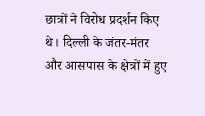छात्रों ने विरोध प्रदर्शन किए थे। दिल्ली के जंतर-मंतर और आसपास के क्षेत्रों में हुए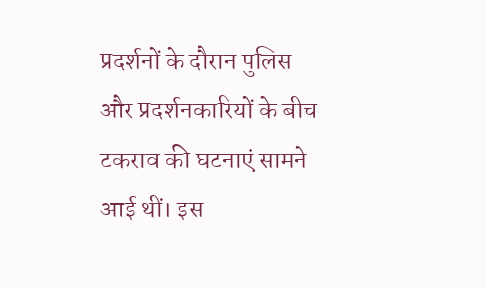प्रदर्शनों के दौरान पुलिस और प्रदर्शनकारियों के बीच टकराव की घटनाएं सामने आई थीं। इस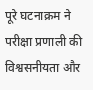पूरे घटनाक्रम ने परीक्षा प्रणाली की विश्वसनीयता और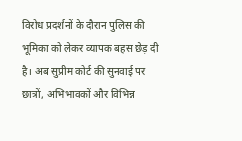विरोध प्रदर्शनों के दौरान पुलिस की भूमिका को लेकर व्यापक बहस छेड़ दी है। अब सुप्रीम कोर्ट की सुनवाई पर छात्रों, अभिभावकों और विभिन्न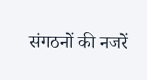संगठनों की नजरें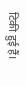टिकी हुई हैं।